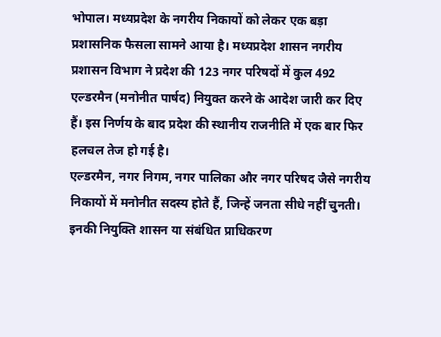भोपाल। मध्यप्रदेश के नगरीय निकायों को लेकर एक बड़ा प्रशासनिक फैसला सामने आया है। मध्यप्रदेश शासन नगरीय प्रशासन विभाग ने प्रदेश की 123 नगर परिषदों में कुल 492 एल्डरमैन (मनोनीत पार्षद) नियुक्त करने के आदेश जारी कर दिए हैं। इस निर्णय के बाद प्रदेश की स्थानीय राजनीति में एक बार फिर हलचल तेज हो गई है।
एल्डरमैन, नगर निगम, नगर पालिका और नगर परिषद जैसे नगरीय निकायों में मनोनीत सदस्य होते हैं, जिन्हें जनता सीधे नहीं चुनती। इनकी नियुक्ति शासन या संबंधित प्राधिकरण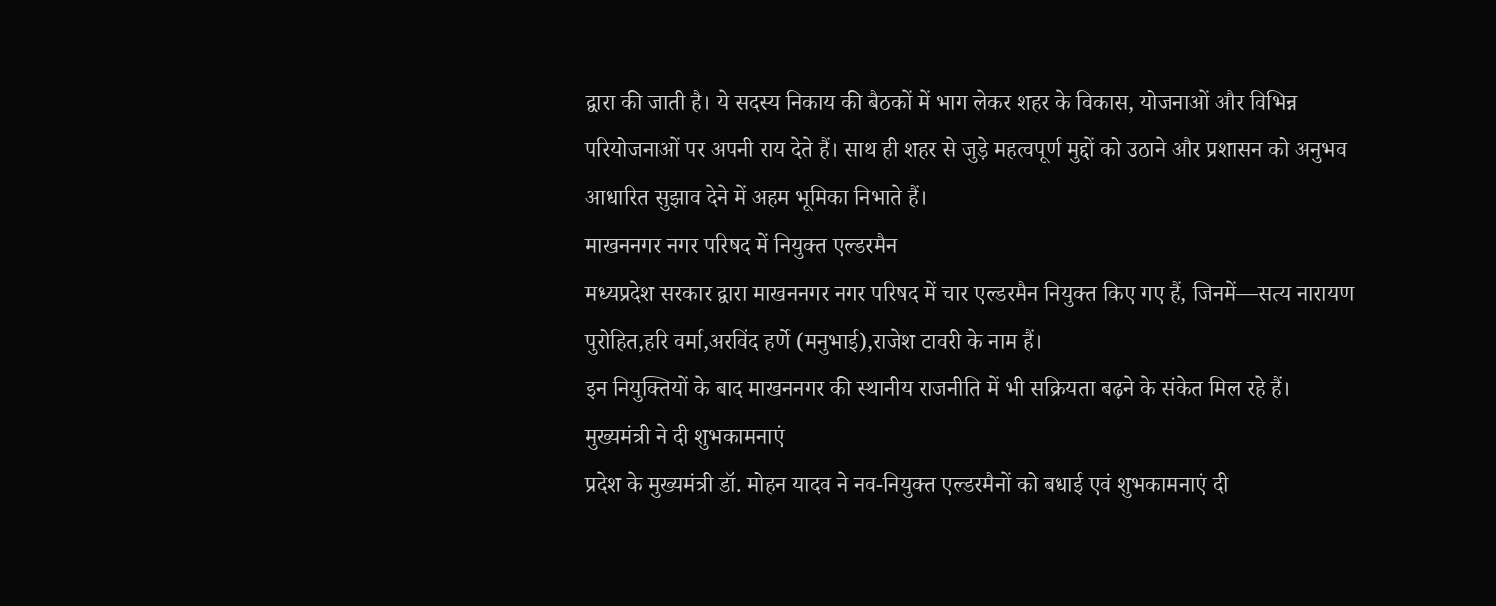द्वारा की जाती है। ये सदस्य निकाय की बैठकों में भाग लेकर शहर के विकास, योजनाओं और विभिन्न परियोजनाओं पर अपनी राय देते हैं। साथ ही शहर से जुड़े महत्वपूर्ण मुद्दों को उठाने और प्रशासन को अनुभव आधारित सुझाव देने में अहम भूमिका निभाते हैं।
माखननगर नगर परिषद में नियुक्त एल्डरमैन
मध्यप्रदेश सरकार द्वारा माखननगर नगर परिषद में चार एल्डरमैन नियुक्त किए गए हैं, जिनमें—सत्य नारायण पुरोहित,हरि वर्मा,अरविंद हर्णे (मनुभाई),राजेश टावरी के नाम हैं।
इन नियुक्तियों के बाद माखननगर की स्थानीय राजनीति में भी सक्रियता बढ़ने के संकेत मिल रहे हैं।
मुख्यमंत्री ने दी शुभकामनाएं
प्रदेश के मुख्यमंत्री डॉ. मोहन यादव ने नव-नियुक्त एल्डरमैनों को बधाई एवं शुभकामनाएं दी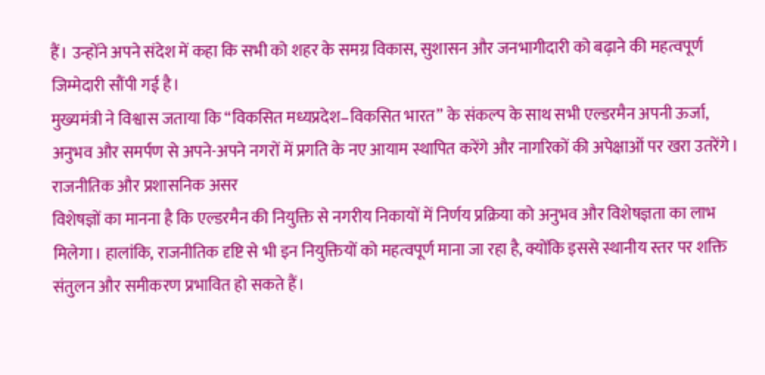हैं। उन्होंने अपने संदेश में कहा कि सभी को शहर के समग्र विकास, सुशासन और जनभागीदारी को बढ़ाने की महत्वपूर्ण जिम्मेदारी सौंपी गई है।
मुख्यमंत्री ने विश्वास जताया कि “विकसित मध्यप्रदेश–विकसित भारत” के संकल्प के साथ सभी एल्डरमैन अपनी ऊर्जा, अनुभव और समर्पण से अपने-अपने नगरों में प्रगति के नए आयाम स्थापित करेंगे और नागरिकों की अपेक्षाओं पर खरा उतरेंगे।
राजनीतिक और प्रशासनिक असर
विशेषज्ञों का मानना है कि एल्डरमैन की नियुक्ति से नगरीय निकायों में निर्णय प्रक्रिया को अनुभव और विशेषज्ञता का लाभ मिलेगा। हालांकि, राजनीतिक दृष्टि से भी इन नियुक्तियों को महत्वपूर्ण माना जा रहा है, क्योंकि इससे स्थानीय स्तर पर शक्ति संतुलन और समीकरण प्रभावित हो सकते हैं।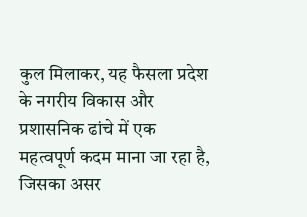कुल मिलाकर, यह फैसला प्रदेश के नगरीय विकास और प्रशासनिक ढांचे में एक महत्वपूर्ण कदम माना जा रहा है, जिसका असर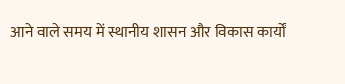आने वाले समय में स्थानीय शासन और विकास कार्यों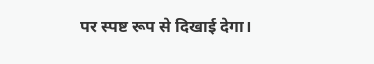पर स्पष्ट रूप से दिखाई देगा।